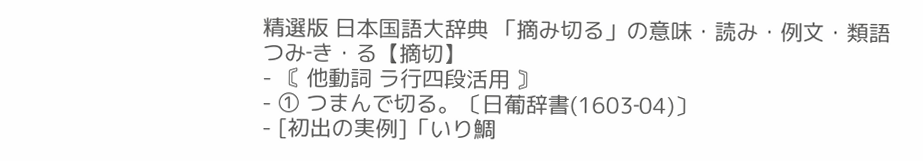精選版 日本国語大辞典 「摘み切る」の意味・読み・例文・類語
つみ‐き・る【摘切】
- 〘 他動詞 ラ行四段活用 〙
- ① つまんで切る。〔日葡辞書(1603‐04)〕
- [初出の実例]「いり鯛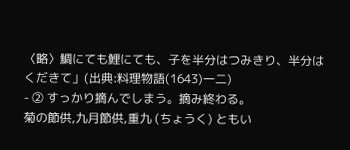〈略〉鯛にても鯉にても、子を半分はつみきり、半分はくだきて」(出典:料理物語(1643)一二)
- ② すっかり摘んでしまう。摘み終わる。
菊の節供,九月節供,重九 (ちょうく) ともい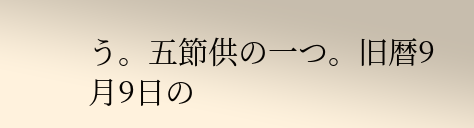う。五節供の一つ。旧暦9月9日の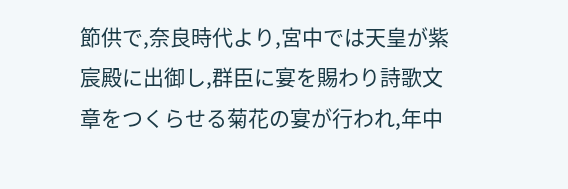節供で,奈良時代より,宮中では天皇が紫宸殿に出御し,群臣に宴を賜わり詩歌文章をつくらせる菊花の宴が行われ,年中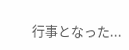行事となった...